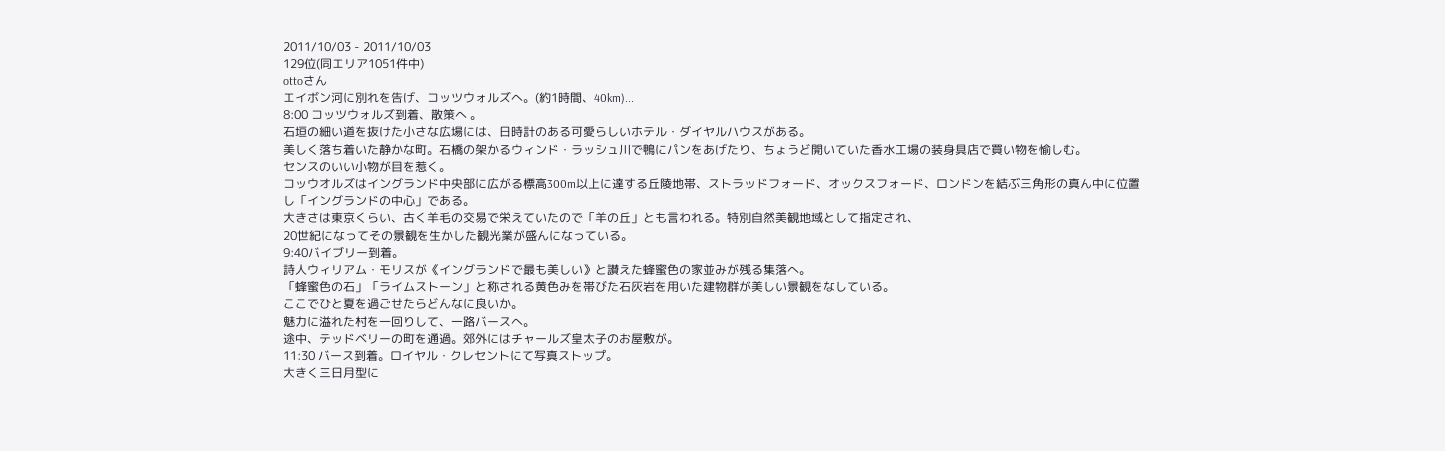2011/10/03 - 2011/10/03
129位(同エリア1051件中)
ottoさん
エイボン河に別れを告げ、コッツウォルズへ。(約1時間、40km)...
8:00 コッツウォルズ到着、散策へ 。
石垣の細い道を抜けた小さな広場には、日時計のある可愛らしいホテル・ダイヤルハウスがある。
美しく落ち着いた静かな町。石橋の架かるウィンド・ラッシュ川で鴨にパンをあげたり、ちょうど開いていた香水工場の装身具店で買い物を愉しむ。
センスのいい小物が目を惹く。
コッウオルズはイングランド中央部に広がる標高300m以上に達する丘陵地帯、ストラッドフォード、オックスフォード、ロンドンを結ぶ三角形の真ん中に位置し「イングランドの中心」である。
大きさは東京くらい、古く羊毛の交易で栄えていたので「羊の丘」とも言われる。特別自然美観地域として指定され、
20世紀になってその景観を生かした観光業が盛んになっている。
9:40バイブリー到着。
詩人ウィリアム・モリスが《イングランドで最も美しい》と讃えた蜂蜜色の家並みが残る集落へ。
「蜂蜜色の石」「ライムストーン」と称される黄色みを帯びた石灰岩を用いた建物群が美しい景観をなしている。
ここでひと夏を過ごせたらどんなに良いか。
魅力に溢れた村を一回りして、一路バースへ。
途中、テッドベリーの町を通過。郊外にはチャールズ皇太子のお屋敷が。
11:30 バース到着。ロイヤル・クレセントにて写真ストップ。
大きく三日月型に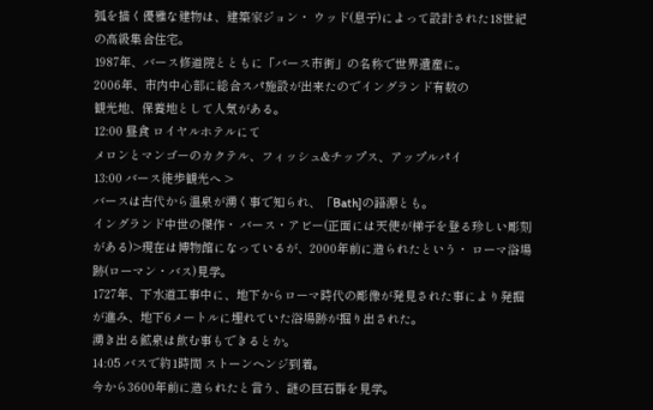弧を描く優雅な建物は、建築家ジョン・ ウッド(息子)によって設計された18世紀の高級集合住宅。
1987年、バース修道院とともに「バース市街」の名称で世界遺産に。
2006年、市内中心部に総合スパ施設が出来たのでイングランド有数の
観光地、保養地として人気がある。
12:00 昼食 ロイヤルホテルにて
メロンとマンゴーのカクテル、フィッシュ&チップス、アップルパイ
13:00 バース徒歩観光へ >
バースは古代から温泉が湧く事で知られ、「Bath]の語源とも。
イングランド中世の傑作・ バース・アビー(正面には天使が梯子を登る珍しい彫刻がある)>現在は博物館になっているが、2000年前に造られたという・ ローマ浴場跡(ローマン・バス)見学。
1727年、下水道工事中に、地下からローマ時代の彫像が発見された事により発掘が進み、地下6メートルに埋れていた浴場跡が掘り出された。
湧き出る鉱泉は飲む事もできるとか。
14:05 バスで約1時間 ストーンヘンジ到着。
今から3600年前に造られたと言う、謎の巨石群を見学。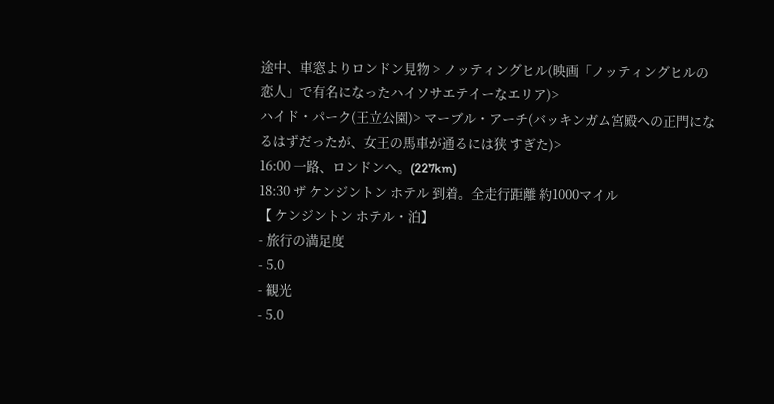途中、車窓よりロンドン見物 > ノッティングヒル(映画「ノッティングヒルの恋人」で有名になったハイソサエテイーなエリア)>
ハイド・パーク(王立公園)> マーブル・アーチ(バッキンガム宮殿への正門になるはずだったが、女王の馬車が通るには狭 すぎた)>
16:00 一路、ロンドンへ。(227km)
18:30 ザ ケンジントン ホテル 到着。全走行距離 約1000マイル
【 ケンジントン ホテル・泊】
- 旅行の満足度
- 5.0
- 観光
- 5.0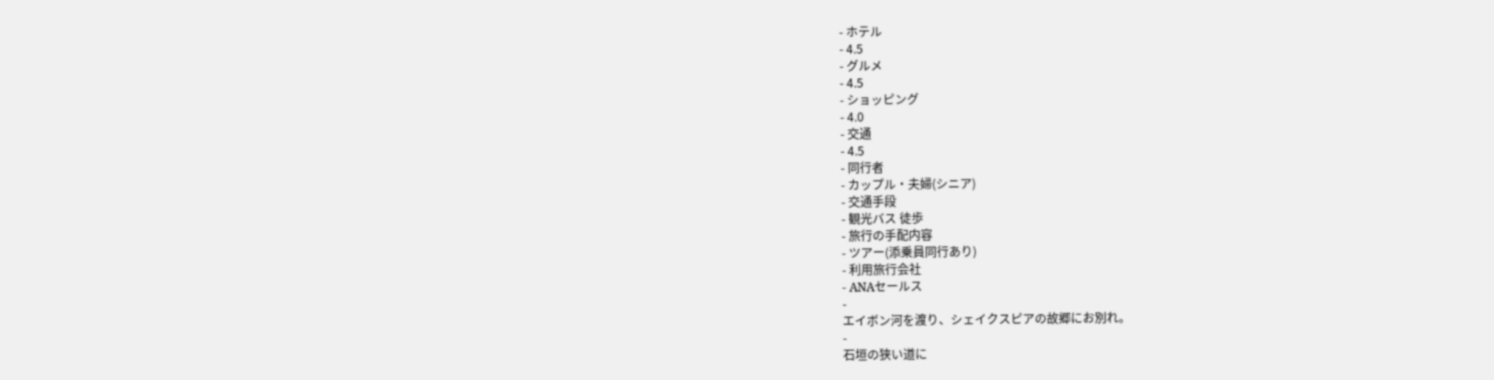- ホテル
- 4.5
- グルメ
- 4.5
- ショッピング
- 4.0
- 交通
- 4.5
- 同行者
- カップル・夫婦(シニア)
- 交通手段
- 観光バス 徒歩
- 旅行の手配内容
- ツアー(添乗員同行あり)
- 利用旅行会社
- ANAセールス
-
エイボン河を渡り、シェイクスピアの故郷にお別れ。
-
石垣の狭い道に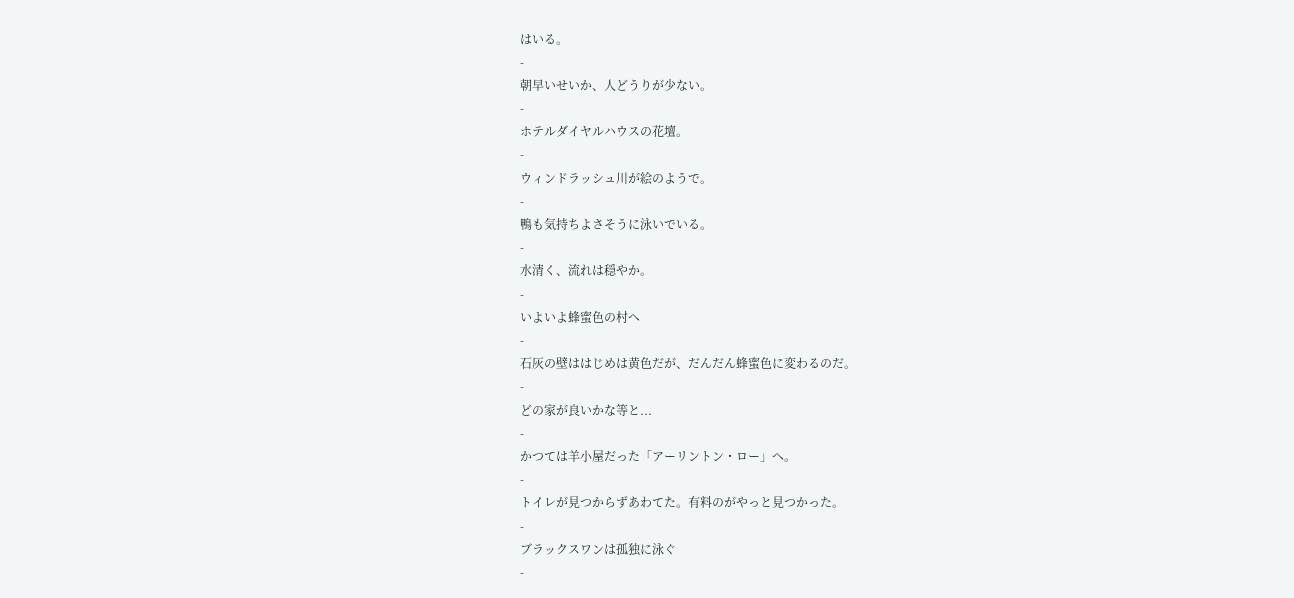はいる。
-
朝早いせいか、人どうりが少ない。
-
ホテルダイヤルハウスの花壇。
-
ウィンドラッシュ川が絵のようで。
-
鴨も気持ちよさそうに泳いでいる。
-
水清く、流れは穏やか。
-
いよいよ蜂蜜色の村へ
-
石灰の壁ははじめは黄色だが、だんだん蜂蜜色に変わるのだ。
-
どの家が良いかな等と...
-
かつては羊小屋だった「アーリントン・ロー」へ。
-
トイレが見つからずあわてた。有料のがやっと見つかった。
-
ブラックスワンは孤独に泳ぐ
-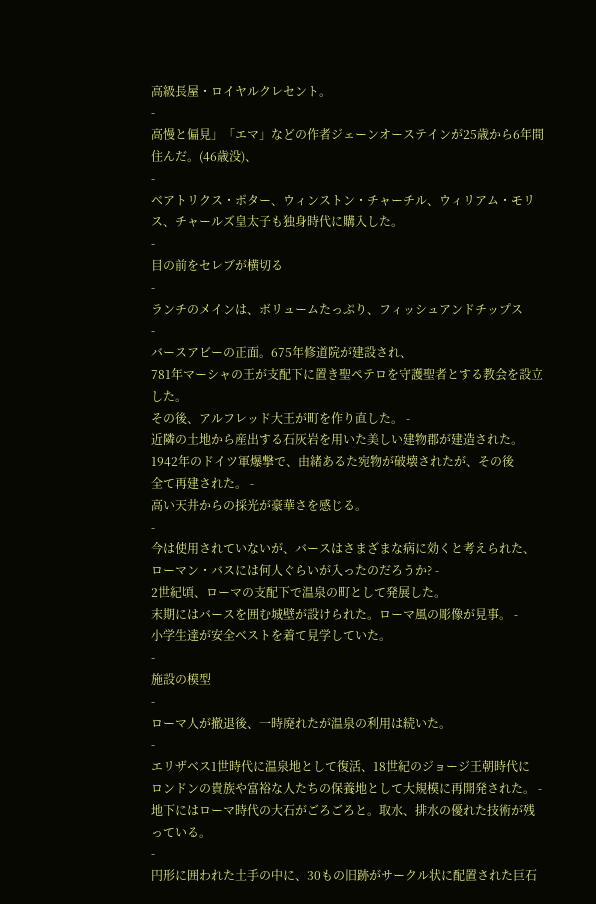高級長屋・ロイヤルクレセント。
-
高慢と偏見」「エマ」などの作者ジェーンオーステインが25歳から6年間住んだ。(46歳没)、
-
ベアトリクス・ポター、ウィンストン・チャーチル、ウィリアム・モリス、チャールズ皇太子も独身時代に購入した。
-
目の前をセレブが横切る
-
ランチのメインは、ボリュームたっぷり、フィッシュアンドチップス
-
バースアビーの正面。675年修道院が建設され、
781年マーシャの王が支配下に置き聖ペテロを守護聖者とする教会を設立した。
その後、アルフレッド大王が町を作り直した。 -
近隣の土地から産出する石灰岩を用いた美しい建物郡が建造された。
1942年のドイツ軍爆撃で、由緒あるた宛物が破壊されたが、その後
全て再建された。 -
高い天井からの採光が豪華さを感じる。
-
今は使用されていないが、バースはさまざまな病に効くと考えられた、
ローマン・バスには何人ぐらいが入ったのだろうか? -
2世紀頃、ローマの支配下で温泉の町として発展した。
末期にはバースを囲む城壁が設けられた。ローマ風の彫像が見事。 -
小学生達が安全ベストを着て見学していた。
-
施設の模型
-
ローマ人が撤退後、一時廃れたが温泉の利用は続いた。
-
エリザベス1世時代に温泉地として復活、18世紀のジョージ王朝時代に
ロンドンの貴族や富裕な人たちの保養地として大規模に再開発された。 -
地下にはローマ時代の大石がごろごろと。取水、排水の優れた技術が残っている。
-
円形に囲われた土手の中に、30もの旧跡がサークル状に配置された巨石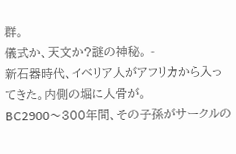群。
儀式か、天文か?謎の神秘。 -
新石器時代、イベリア人がアフリカから入ってきた。内側の堀に人骨が。
BC2900〜300年間、その子孫がサークルの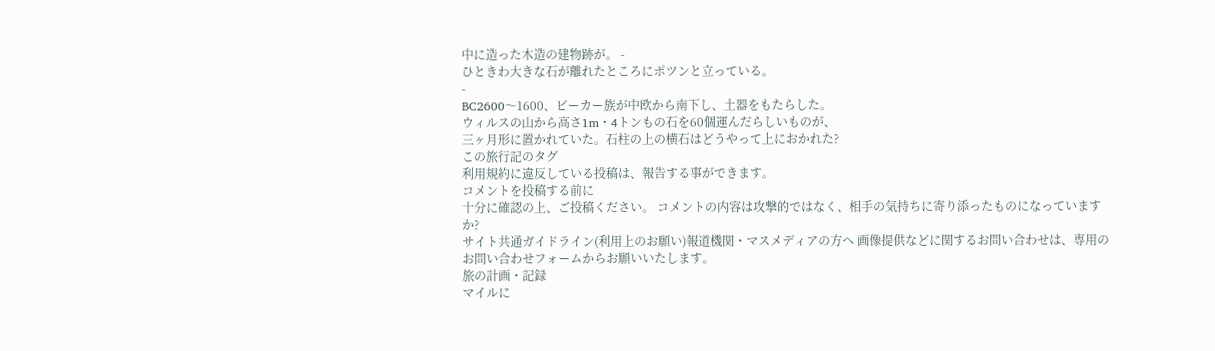中に造った木造の建物跡が。 -
ひときわ大きな石が離れたところにポツンと立っている。
-
BC2600〜1600、ビーカー族が中欧から南下し、土器をもたらした。
ウィルスの山から高さ1m・4トンもの石を60個運んだらしいものが、
三ヶ月形に置かれていた。石柱の上の横石はどうやって上におかれた?
この旅行記のタグ
利用規約に違反している投稿は、報告する事ができます。
コメントを投稿する前に
十分に確認の上、ご投稿ください。 コメントの内容は攻撃的ではなく、相手の気持ちに寄り添ったものになっていますか?
サイト共通ガイドライン(利用上のお願い)報道機関・マスメディアの方へ 画像提供などに関するお問い合わせは、専用のお問い合わせフォームからお願いいたします。
旅の計画・記録
マイルに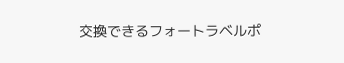交換できるフォートラベルポ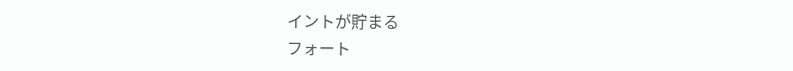イントが貯まる
フォート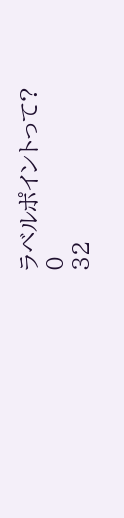ラベルポイントって?
0
32